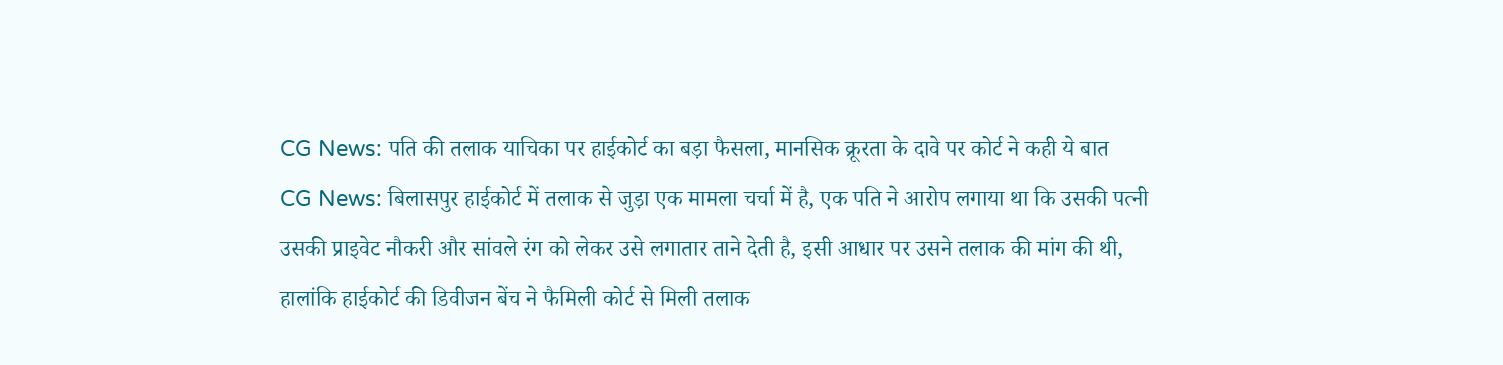CG News: पति की तलाक याचिका पर हाईकोर्ट का बड़ा फैसला, मानसिक क्रूरता के दावे पर कोर्ट ने कही ये बात
CG News: बिलासपुर हाईकोर्ट में तलाक से जुड़ा एक मामला चर्चा में है, एक पति ने आरोप लगाया था कि उसकी पत्नी उसकी प्राइवेट नौकरी और सांवले रंग को लेकर उसे लगातार ताने देती है, इसी आधार पर उसने तलाक की मांग की थी, हालांकि हाईकोर्ट की डिवीजन बेंच ने फैमिली कोर्ट से मिली तलाक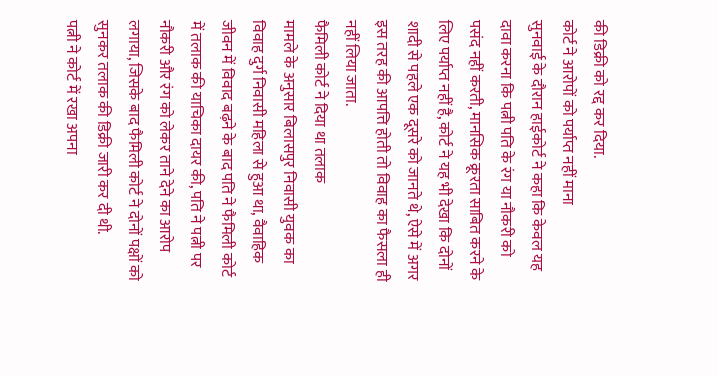की डिक्री को रद्द कर दिया.
कोर्ट ने आरोपों को पर्याप्त नहीं माना
सुनवाई के दौरान हाईकोर्ट ने कहा कि केवल यह दावा करना कि पत्नी पति के रंग या नौकरी को पसंद नहीं करती, मानसिक क्रूरता साबित करने के लिए पर्याप्त नहीं है, कोर्ट ने यह भी देखा कि दोनों शादी से पहले एक दूसरे को जानते थे, ऐसे में अगर इस तरह की आपत्ति होती तो विवाह का फैसला ही नहीं लिया जाता.
फैमिली कोर्ट ने दिया था तलाक
मामले के अनुसार बिलासपुर निवासी युवक का विवाह दुर्ग निवासी महिला से हुआ था, वैवाहिक जीवन में विवाद बढ़ने के बाद पति ने फैमिली कोर्ट में तलाक की याचिका दायर की, पति ने पत्नी पर नौकरी और रंग को लेकर ताने देने का आरोप लगाया, जिसके बाद फैमिली कोर्ट ने दोनों पक्षों को सुनकर तलाक की डिक्री जारी कर दी थी.
पत्नी ने कोर्ट में रखा अपना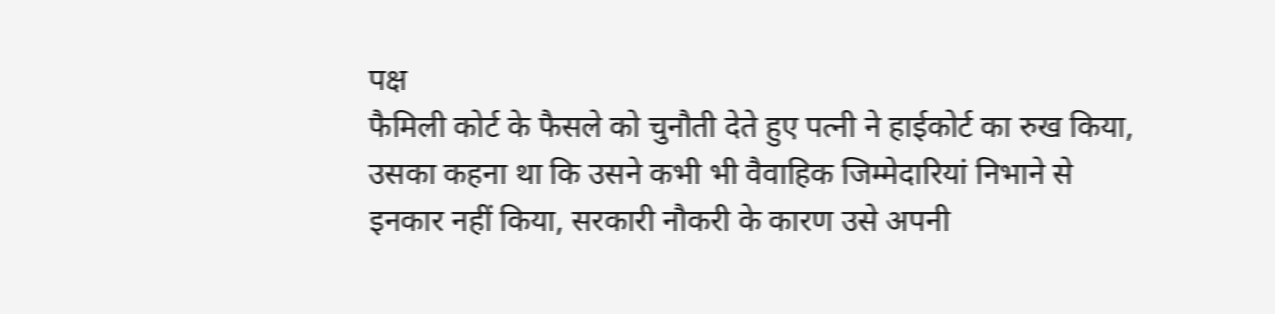पक्ष
फैमिली कोर्ट के फैसले को चुनौती देते हुए पत्नी ने हाईकोर्ट का रुख किया, उसका कहना था कि उसने कभी भी वैवाहिक जिम्मेदारियां निभाने से इनकार नहीं किया, सरकारी नौकरी के कारण उसे अपनी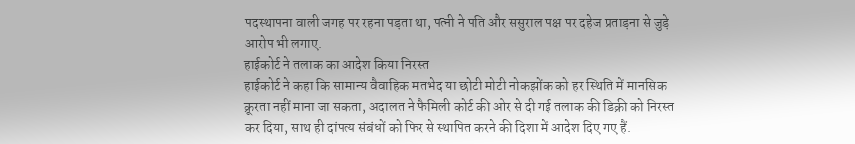पदस्थापना वाली जगह पर रहना पड़ता था, पत्नी ने पति और ससुराल पक्ष पर दहेज प्रताड़ना से जुड़े आरोप भी लगाए.
हाईकोर्ट ने तलाक का आदेश किया निरस्त
हाईकोर्ट ने कहा कि सामान्य वैवाहिक मतभेद या छोटी मोटी नोकझोंक को हर स्थिति में मानसिक क्रूरता नहीं माना जा सकता, अदालत ने फैमिली कोर्ट की ओर से दी गई तलाक की डिक्री को निरस्त कर दिया, साथ ही दांपत्य संबंधों को फिर से स्थापित करने की दिशा में आदेश दिए गए हैं.